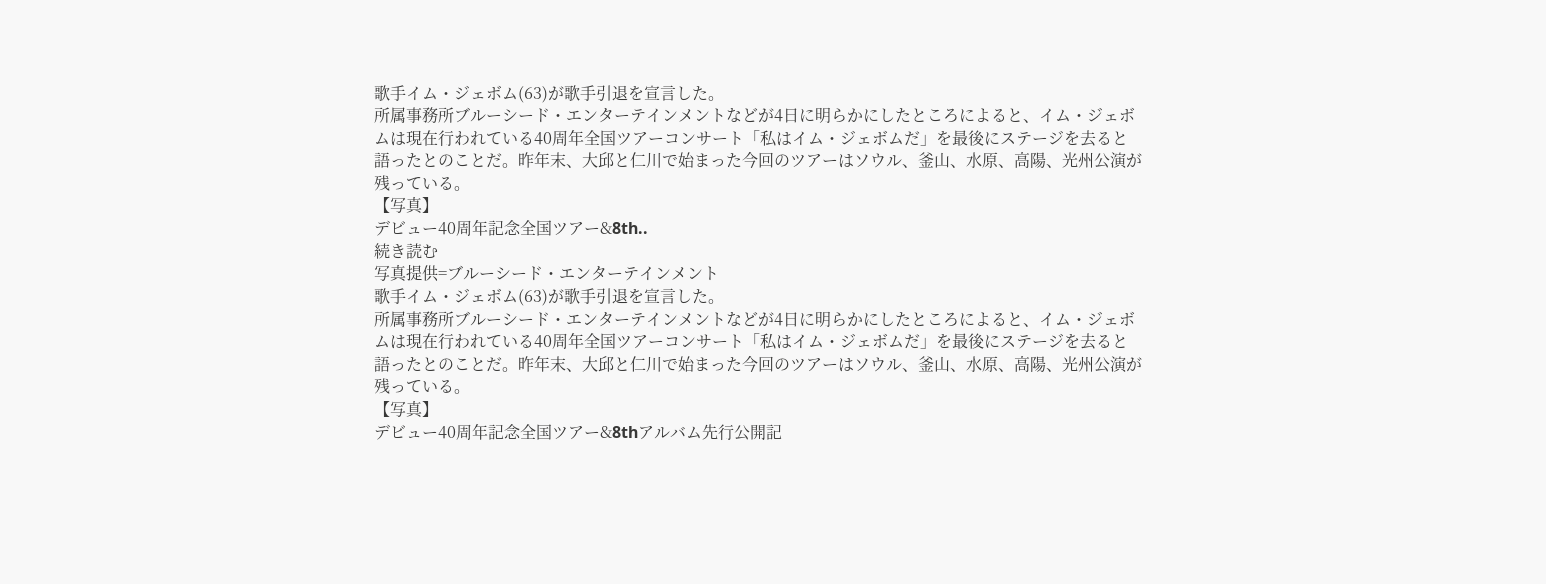歌手イム・ジェボム(63)が歌手引退を宣言した。
所属事務所ブルーシード・エンターテインメントなどが4日に明らかにしたところによると、イム・ジェボムは現在行われている40周年全国ツアーコンサート「私はイム・ジェボムだ」を最後にステージを去ると語ったとのことだ。昨年末、大邱と仁川で始まった今回のツアーはソウル、釜山、水原、高陽、光州公演が残っている。
【写真】
デビュー40周年記念全国ツアー&8th..
続き読む
写真提供=ブルーシード・エンターテインメント
歌手イム・ジェボム(63)が歌手引退を宣言した。
所属事務所ブルーシード・エンターテインメントなどが4日に明らかにしたところによると、イム・ジェボムは現在行われている40周年全国ツアーコンサート「私はイム・ジェボムだ」を最後にステージを去ると語ったとのことだ。昨年末、大邱と仁川で始まった今回のツアーはソウル、釜山、水原、高陽、光州公演が残っている。
【写真】
デビュー40周年記念全国ツアー&8thアルバム先行公開記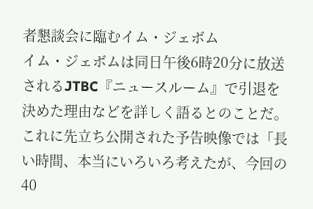者懇談会に臨むイム・ジェボム
イム・ジェボムは同日午後6時20分に放送されるJTBC『ニュースルーム』で引退を決めた理由などを詳しく語るとのことだ。これに先立ち公開された予告映像では「長い時間、本当にいろいろ考えたが、今回の40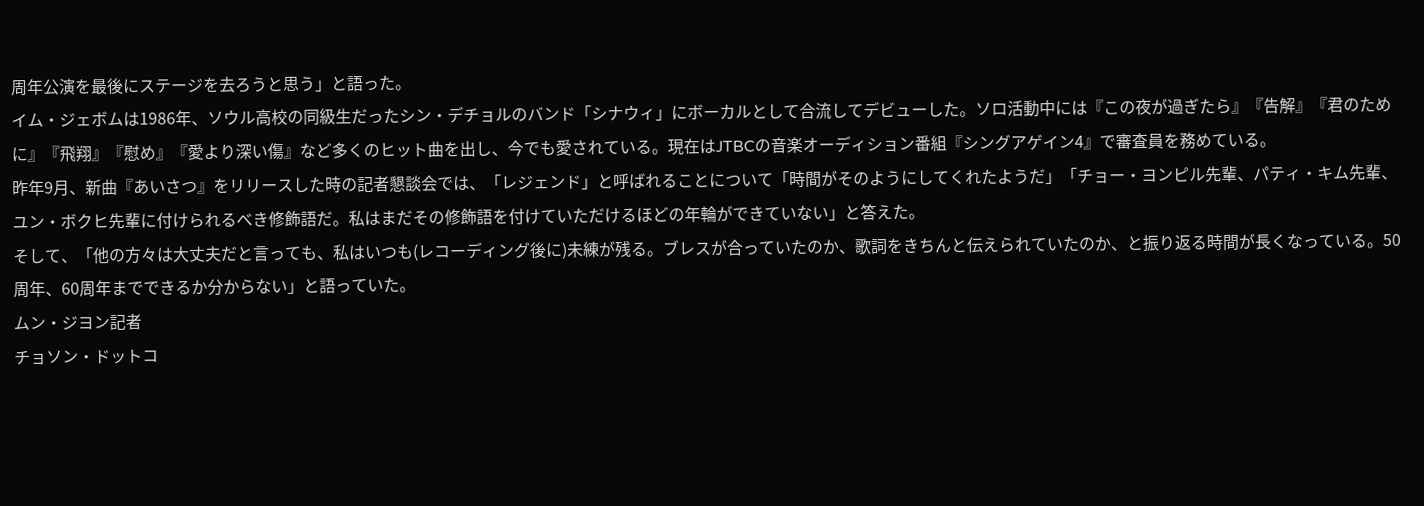周年公演を最後にステージを去ろうと思う」と語った。
イム・ジェボムは1986年、ソウル高校の同級生だったシン・デチョルのバンド「シナウィ」にボーカルとして合流してデビューした。ソロ活動中には『この夜が過ぎたら』『告解』『君のために』『飛翔』『慰め』『愛より深い傷』など多くのヒット曲を出し、今でも愛されている。現在はJTBCの音楽オーディション番組『シングアゲイン4』で審査員を務めている。
昨年9月、新曲『あいさつ』をリリースした時の記者懇談会では、「レジェンド」と呼ばれることについて「時間がそのようにしてくれたようだ」「チョー・ヨンピル先輩、パティ・キム先輩、ユン・ボクヒ先輩に付けられるべき修飾語だ。私はまだその修飾語を付けていただけるほどの年輪ができていない」と答えた。
そして、「他の方々は大丈夫だと言っても、私はいつも(レコーディング後に)未練が残る。ブレスが合っていたのか、歌詞をきちんと伝えられていたのか、と振り返る時間が長くなっている。50周年、60周年までできるか分からない」と語っていた。
ムン・ジヨン記者
チョソン・ドットコ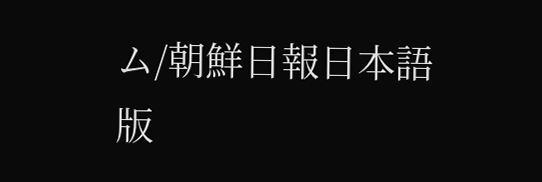ム/朝鮮日報日本語版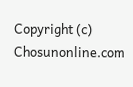Copyright (c) Chosunonline.com